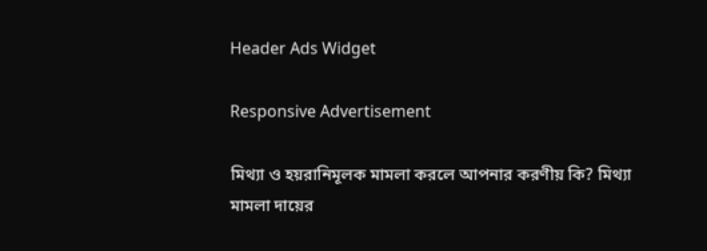Header Ads Widget

Responsive Advertisement

মিথ্যা ও হয়রানিমূলক মামলা করলে আপনার করণীয় কি? মিথ্যা মামলা দায়ের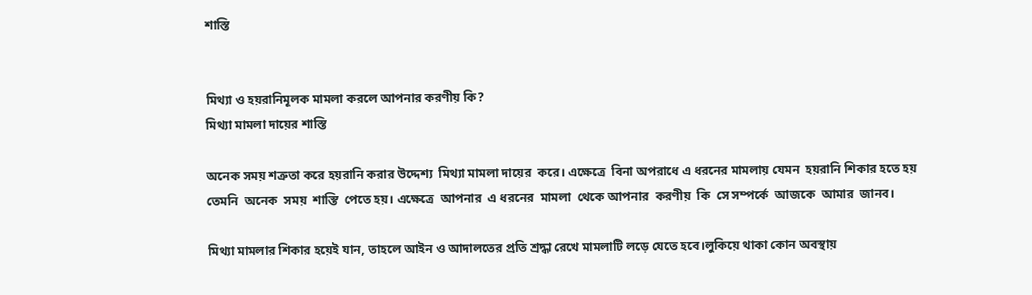শাস্তি


মিথ্যা ও হয়রানিমূলক মামলা করলে আপনার করণীয় কি?
মিথ্যা মামলা দায়ের শাস্তি

অনেক সময় শত্রুতা করে হয়রানি করার উদ্দেশ্য  মিথ্যা মামলা দায়ের  করে। এক্ষেত্রে  বিনা অপরাধে এ ধরনের মামলায় যেমন  হয়রানি শিকার হতে হয় তেমনি  অনেক  সময়  শাস্তি  পেতে হয়। এক্ষেত্রে  আপনার  এ ধরনের  মামলা  থেকে আপনার  করণীয়  কি  সে সম্পর্কে  আজকে  আমার  জানব।

মিথ্যা মামলার শিকার হয়েই যান, তাহলে আইন ও আদালতের প্রতি শ্রদ্ধা রেখে মামলাটি লড়ে যেতে হবে।লুকিয়ে থাকা কোন অবস্থায়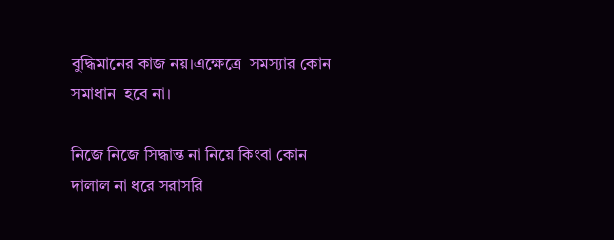বুদ্ধিমানের কাজ নয়।এক্ষেত্রে  সমস্যার কোন  সমাধান  হবে না।

নিজে নিজে সিদ্ধান্ত না নিয়ে কিংবা কোন দালাল না ধরে সরাসরি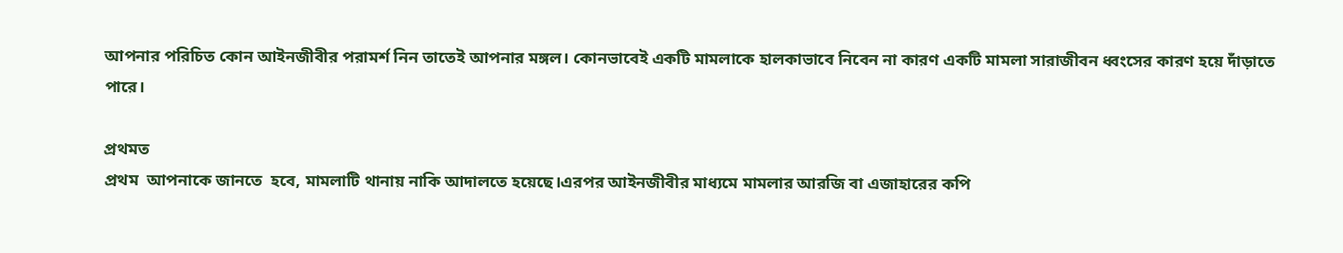আপনার পরিচিত কোন আইনজীবীর পরামর্শ নিন তাতেই আপনার মঙ্গল। কোনভাবেই একটি মামলাকে হালকাভাবে নিবেন না কারণ একটি মামলা সারাজীবন ধ্বংসের কারণ হয়ে দাঁড়াতে পারে।

প্রথমত
প্রথম  আপনাকে জানতে  হবে, মামলাটি থানায় নাকি আদালতে হয়েছে।এরপর আইনজীবীর মাধ্যমে মামলার আরজি বা এজাহারের কপি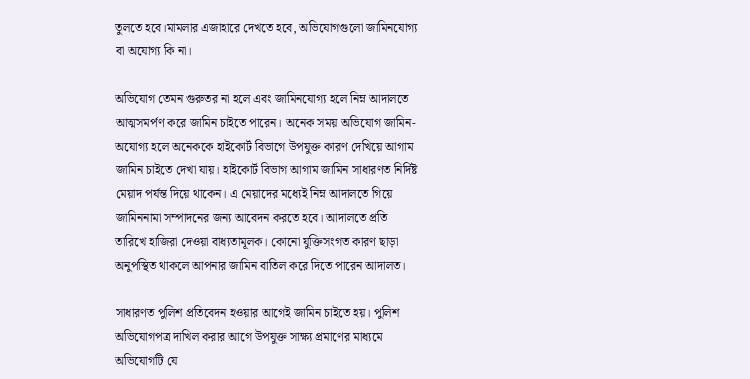তুলতে হবে।মামলার এজাহারে দেখতে হবে, অভিযোগগুলো জামিনযোগ্য বা অযোগ্য কি না।

অভিযোগ তেমন গুরুতর না হলে এবং জামিনযোগ্য হলে নিম্ন আদালতে আত্মসমর্পণ করে জামিন চাইতে পারেন। অনেক সময় অভিযোগ জামিন-অযোগ্য হলে অনেককে হাইকোর্ট বিভাগে উপযুক্ত কারণ দেখিয়ে আগাম জামিন চাইতে দেখা যায়। হাইকোর্ট বিভাগ আগাম জামিন সাধারণত নির্দিষ্ট মেয়াদ পর্যন্ত দিয়ে থাকেন। এ মেয়াদের মধ্যেই নিম্ন আদালতে গিয়ে জামিননামা সম্পাদনের জন্য আবেদন করতে হবে। আদালতে প্রতি তারিখে হাজিরা দেওয়া বাধ্যতামূলক। কোনো যুক্তিসংগত কারণ ছাড়া অনুপস্থিত থাকলে আপনার জামিন বাতিল করে দিতে পারেন আদালত।

সাধারণত পুলিশ প্রতিবেদন হওয়ার আগেই জামিন চাইতে হয়। পুলিশ অভিযোগপত্র দাখিল করার আগে উপযুক্ত সাক্ষ্য প্রমাণের মাধ্যমে অভিযোগটি যে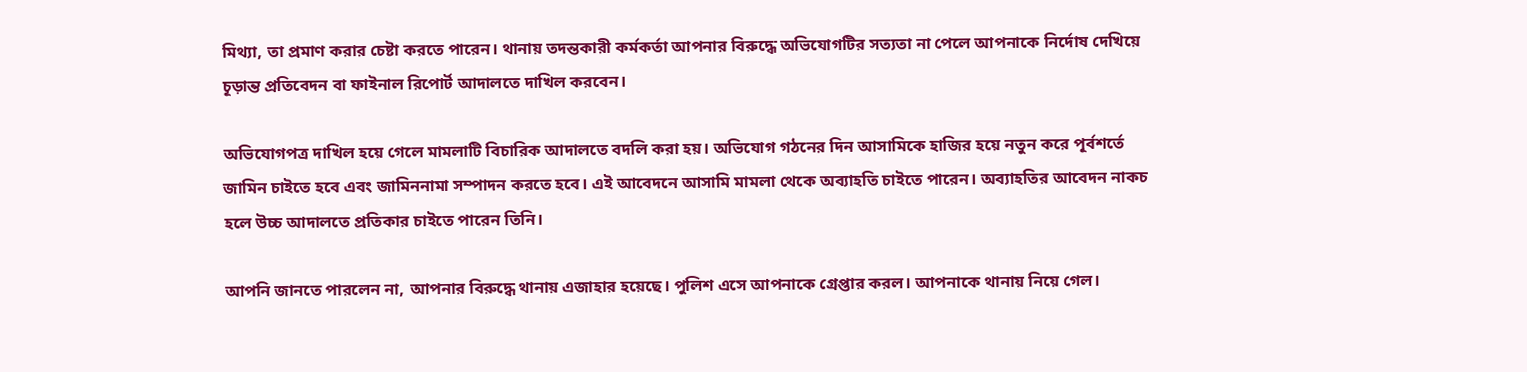মিথ্যা, তা প্রমাণ করার চেষ্টা করতে পারেন। থানায় তদন্তকারী কর্মকর্তা আপনার বিরুদ্ধে অভিযোগটির সত্যতা না পেলে আপনাকে নির্দোষ দেখিয়ে চূড়ান্ত প্রতিবেদন বা ফাইনাল রিপোর্ট আদালতে দাখিল করবেন।

অভিযোগপত্র দাখিল হয়ে গেলে মামলাটি বিচারিক আদালতে বদলি করা হয়। অভিযোগ গঠনের দিন আসামিকে হাজির হয়ে নতুন করে পূর্বশর্তে জামিন চাইতে হবে এবং জামিননামা সম্পাদন করতে হবে। এই আবেদনে আসামি মামলা থেকে অব্যাহতি চাইতে পারেন। অব্যাহতির আবেদন নাকচ হলে উচ্চ আদালতে প্রতিকার চাইতে পারেন তিনি।

আপনি জানতে পারলেন না, আপনার বিরুদ্ধে থানায় এজাহার হয়েছে। পুলিশ এসে আপনাকে গ্রেপ্তার করল। আপনাকে থানায় নিয়ে গেল।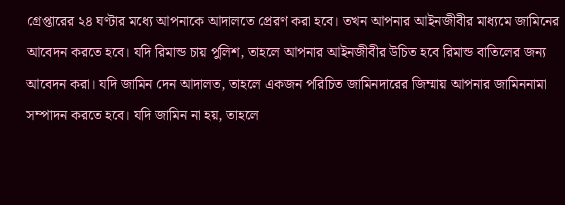গ্রেপ্তারের ২৪ ঘণ্টার মধ্যে আপনাকে আদালতে প্রেরণ করা হবে। তখন আপনার আইনজীবীর মাধ্যমে জামিনের আবেদন করতে হবে। যদি রিমান্ড চায় পুলিশ, তাহলে আপনার আইনজীবীর উচিত হবে রিমান্ড বাতিলের জন্য আবেদন করা। যদি জামিন দেন আদালত, তাহলে একজন পরিচিত জামিনদারের জিম্মায় আপনার জামিননামা সম্পাদন করতে হবে। যদি জামিন না হয়, তাহলে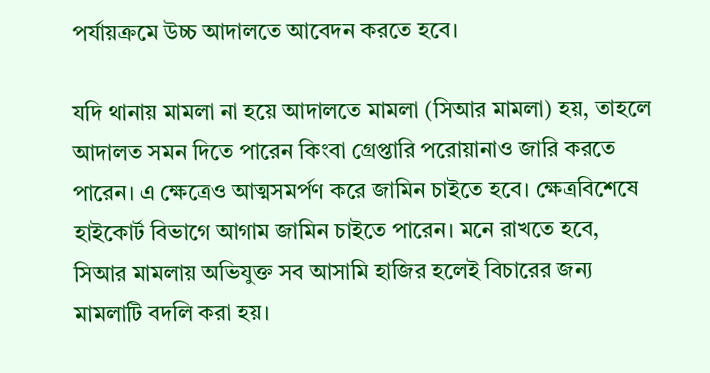পর্যায়ক্রমে উচ্চ আদালতে আবেদন করতে হবে।

যদি থানায় মামলা না হয়ে আদালতে মামলা (সিআর মামলা) হয়, তাহলে আদালত সমন দিতে পারেন কিংবা গ্রেপ্তারি পরোয়ানাও জারি করতে পারেন। এ ক্ষেত্রেও আত্মসমর্পণ করে জামিন চাইতে হবে। ক্ষেত্রবিশেষে হাইকোর্ট বিভাগে আগাম জামিন চাইতে পারেন। মনে রাখতে হবে, সিআর মামলায় অভিযুক্ত সব আসামি হাজির হলেই বিচারের জন্য মামলাটি বদলি করা হয়।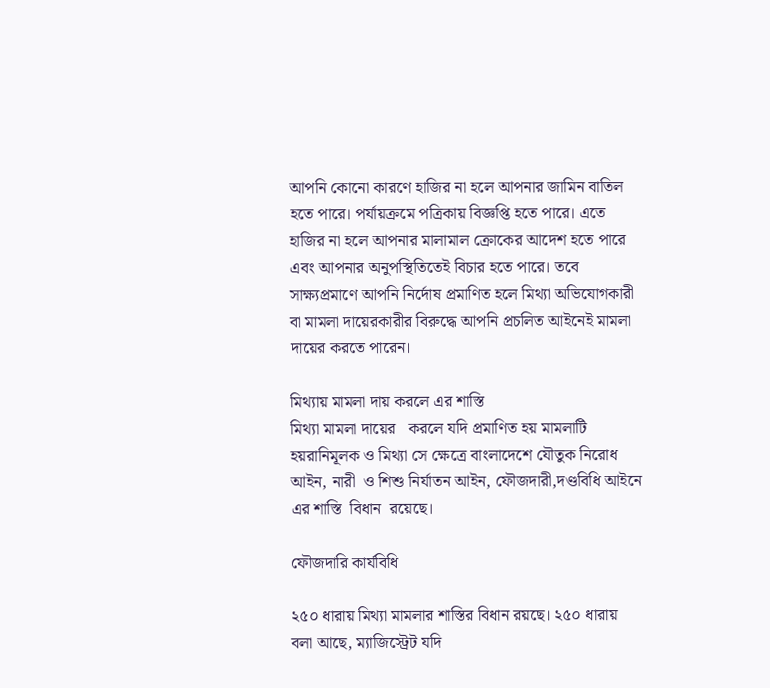আপনি কোনো কারণে হাজির না হলে আপনার জামিন বাতিল হতে পারে। পর্যায়ক্রমে পত্রিকায় বিজ্ঞপ্তি হতে পারে। এতে হাজির না হলে আপনার মালামাল ক্রোকের আদেশ হতে পারে এবং আপনার অনুপস্থিতিতেই বিচার হতে পারে। তবে সাক্ষ্যপ্রমাণে আপনি নির্দোষ প্রমাণিত হলে মিথ্যা অভিযোগকারী বা মামলা দায়েরকারীর বিরুদ্ধে আপনি প্রচলিত আইনেই মামলা দায়ের করতে পারেন।

মিথ্যায় মামলা দায় করলে এর শাস্তি
মিথ্যা মামলা দায়ের   করলে যদি প্রমাণিত হয় মামলাটি হয়রানিমূলক ও মিথ্যা সে ক্ষেত্রে বাংলাদেশে যৌতুক নিরোধ আইন, নারী  ও শিশু নির্যাতন আইন, ফৌজদারী,দণ্ডবিধি আইনে এর শাস্তি  বিধান  রয়েছে।

ফৌজদারি কার্যবিধি

২৫০ ধারায় মিথ্যা মামলার শাস্তির বিধান রয়ছে। ২৫০ ধারায় বলা আছে, ম্যাজিস্ট্রেট যদি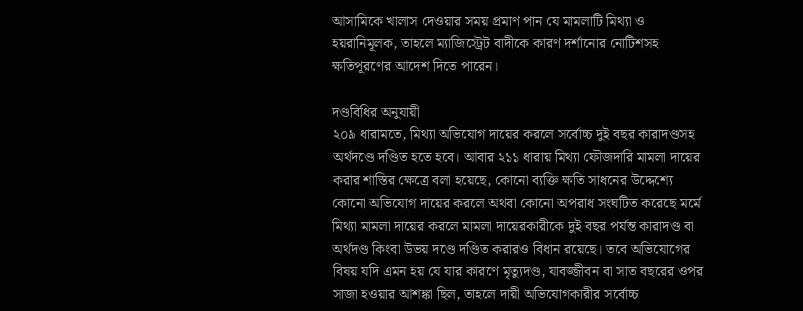আসামিকে খালাস দেওয়ার সময় প্রমাণ পান যে মামলাটি মিথ্যা ও হয়রানিমূলক, তাহলে ম্যাজিস্ট্রেট বাদীকে কারণ দর্শানোর নোটিশসহ ক্ষতিপূরণের আদেশ দিতে পারেন।

দণ্ডবিধির অনুযায়ী
২০৯ ধারামতে, মিথ্যা অভিযোগ দায়ের করলে সর্বোচ্চ দুই বছর কারাদণ্ডসহ অর্থদণ্ডে দণ্ডিত হতে হবে। আবার ২১১ ধারায় মিথ্যা ফৌজদারি মামলা দায়ের করার শাস্তির ক্ষেত্রে বলা হয়েছে, কোনো ব্যক্তি ক্ষতি সাধনের উদ্দেশ্যে কোনো অভিযোগ দায়ের করলে অথবা কোনো অপরাধ সংঘটিত করেছে মর্মে মিথ্যা মামলা দায়ের করলে মামলা দায়েরকারীকে দুই বছর পর্যন্ত কারাদণ্ড বা অর্থদণ্ড কিংবা উভয় দণ্ডে দণ্ডিত করারও বিধান রয়েছে। তবে অভিযোগের বিষয় যদি এমন হয় যে যার কারণে মৃত্যুদণ্ড, যাবজ্জীবন বা সাত বছরের ওপর সাজা হওয়ার আশঙ্কা ছিল, তাহলে দায়ী অভিযোগকারীর সর্বোচ্চ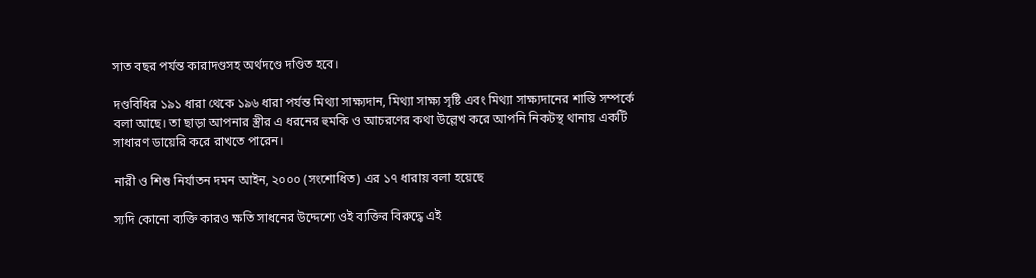সাত বছর পর্যন্ত কারাদণ্ডসহ অর্থদণ্ডে দণ্ডিত হবে।

দণ্ডবিধির ১৯১ ধারা থেকে ১৯৬ ধারা পর্যন্ত মিথ্যা সাক্ষ্যদান, মিথ্যা সাক্ষ্য সৃষ্টি এবং মিথ্যা সাক্ষ্যদানের শাস্তি সম্পর্কে বলা আছে। তা ছাড়া আপনার স্ত্রীর এ ধরনের হুমকি ও আচরণের কথা উল্লেখ করে আপনি নিকটস্থ থানায় একটি সাধারণ ডায়েরি করে রাখতে পারেন।

নারী ও শিশু নির্যাতন দমন আইন, ২০০০ (সংশোধিত) এর ১৭ ধারায় বলা হয়েছে

স্যদি কোনো ব্যক্তি কারও ক্ষতি সাধনের উদ্দেশ্যে ওই ব্যক্তির বিরুদ্ধে এই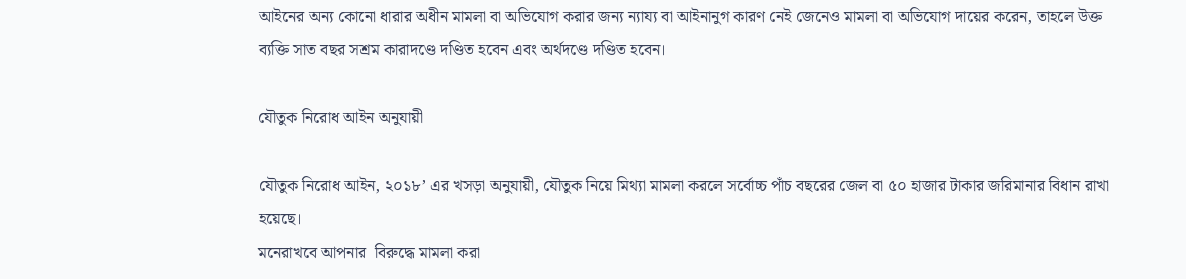আইনের অন্য কোনো ধারার অধীন মামলা বা অভিযোগ করার জন্য ন্যায্য বা আইনানুগ কারণ নেই জেনেও মামলা বা অভিযোগ দায়ের করেন, তাহলে উক্ত ব্যক্তি সাত বছর সশ্রম কারাদণ্ডে দণ্ডিত হবেন এবং অর্থদণ্ডে দণ্ডিত হবেন।

যৌতুক নিরোধ আইন অনুযায়ী

যৌতুক নিরোধ আইন, ২০১৮’ এর খসড়া অনুযায়ী, যৌতুক নিয়ে মিথ্যা মামলা করলে সর্বোচ্চ পাঁচ বছরের জেল বা ৫০ হাজার টাকার জরিমানার বিধান রাখা হয়েছে।
মনেরাখবে আপনার  বিরুদ্ধে মামলা করা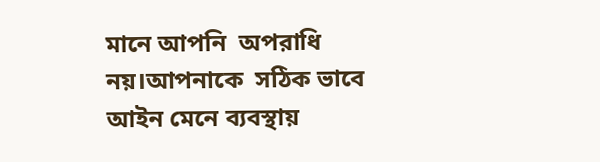মানে আপনি  অপরাধি নয়।আপনাকে  সঠিক ভাবে আইন মেনে ব্যবস্থায়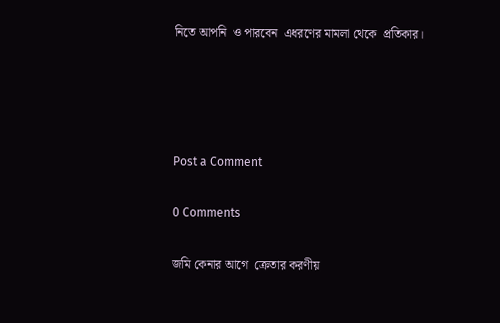নিতে আপনি  ও পারবেন  এধরণের মামলা থেকে  প্রতিকার।




Post a Comment

0 Comments

জমি কেনার আগে  ক্রেতার করণীয়